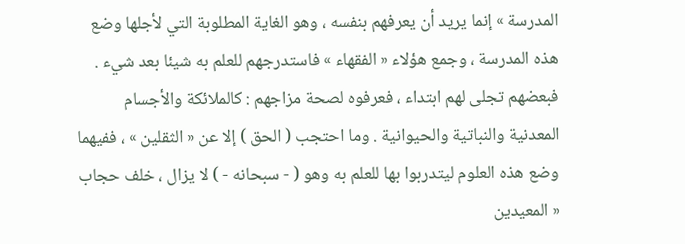المدرسة » إنما يريد أن يعرفهم بنفسه ، وهو الغاية المطلوبة التي لأجلها وضع هذه المدرسة ، وجمع هؤلاء « الفقهاء » فاستدرجهم للعلم به شيئا بعد شيء .
فبعضهم تجلى لهم ابتداء ، فعرفوه لصحة مزاجهم : كالملائكة والأجسام المعدنية والنباتية والحيوانية . وما احتجب ( الحق ) إلا عن « الثقلين » ، ففيهما وضع هذه العلوم ليتدربوا بها للعلم به وهو ( - سبحانه - ) لا يزال ، خلف حجاب « المعيدين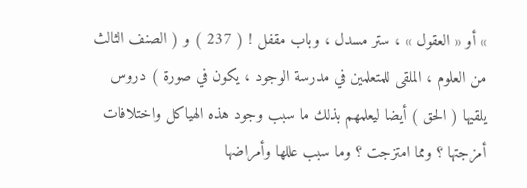» أو « العقول » ، ستر مسدل ، وباب مقفل ! ( 237 ) و ( الصنف الثالث من العلوم ، الملقى للمتعلمين في مدرسة الوجود ، يكون في صورة ) دروس يلقيها ( الحق ) أيضا ليعلمهم بذلك ما سبب وجود هذه الهياكل واختلافات أمزجتها ؟ ومما امتزجت ؟ وما سبب عللها وأمراضها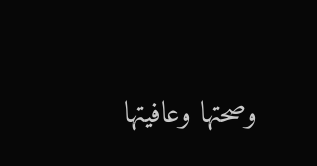وصحتها وعافيتها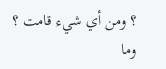؟ ومن أي شيء قامت ؟ وما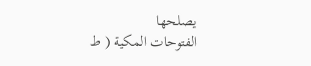يصلحها
الفتوحات المكية ( ط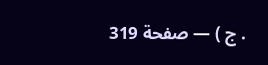. ج ) — صفحة 319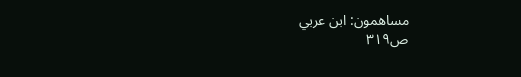مساهمون: ابن عربي
ص٣١٩